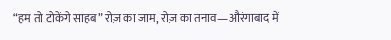“हम तो टोकेंगे साहब” रोज़ का जाम, रोज़ का तनाव—औरंगाबाद में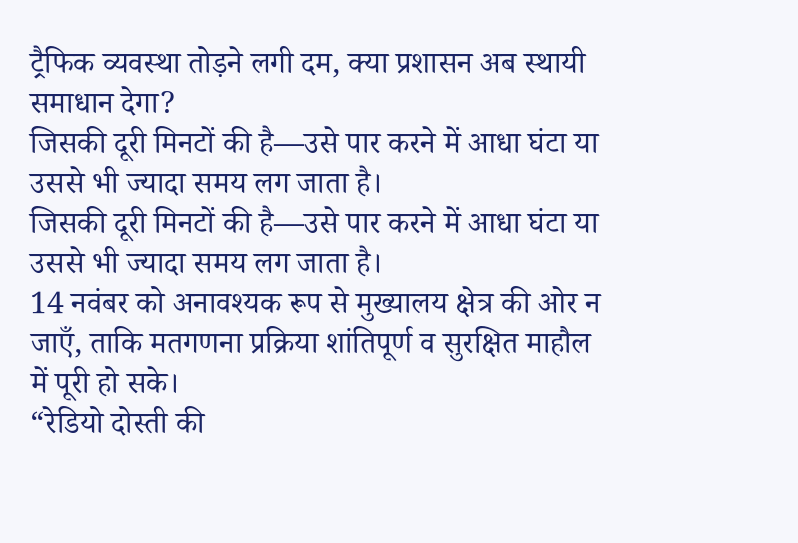ट्रैफिक व्यवस्था तोड़ने लगी दम, क्या प्रशासन अब स्थायी समाधान देगा?
जिसकी दूरी मिनटों की है—उसे पार करने में आधा घंटा या उससे भी ज्यादा समय लग जाता है।
जिसकी दूरी मिनटों की है—उसे पार करने में आधा घंटा या उससे भी ज्यादा समय लग जाता है।
14 नवंबर को अनावश्यक रूप से मुख्यालय क्षेत्र की ओर न जाएँ, ताकि मतगणना प्रक्रिया शांतिपूर्ण व सुरक्षित माहौल में पूरी हो सके।
“रेडियो दोस्ती की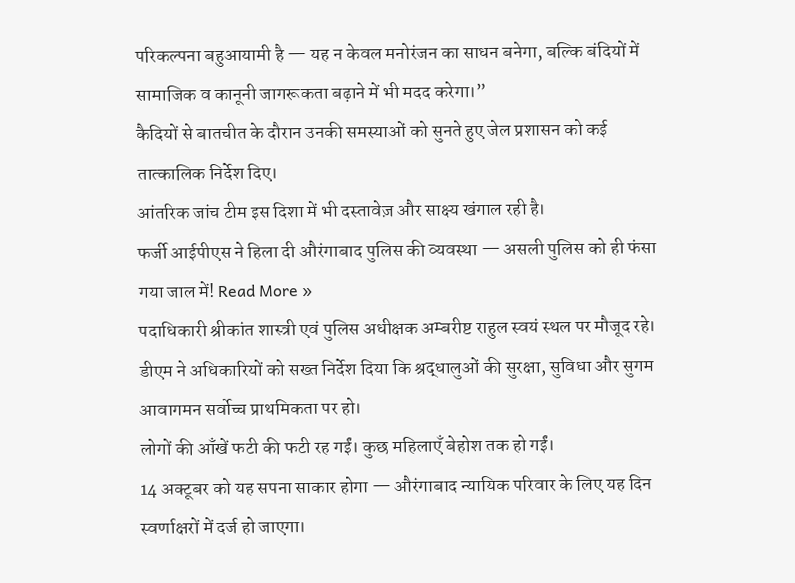परिकल्पना बहुआयामी है — यह न केवल मनोरंजन का साधन बनेगा, बल्कि बंदियों में सामाजिक व कानूनी जागरूकता बढ़ाने में भी मदद करेगा।”
कैदियों से बातचीत के दौरान उनकी समस्याओं को सुनते हुए जेल प्रशासन को कई तात्कालिक निर्देश दिए।
आंतरिक जांच टीम इस दिशा में भी दस्तावेज़ और साक्ष्य खंगाल रही है।
फर्जी आईपीएस ने हिला दी औरंगाबाद पुलिस की व्यवस्था — असली पुलिस को ही फंसा गया जाल में! Read More »
पदाधिकारी श्रीकांत शास्त्री एवं पुलिस अधीक्षक अम्बरीष्ट राहुल स्वयं स्थल पर मौजूद रहे।
डीएम ने अधिकारियों को सख्त निर्देश दिया कि श्रद्धालुओं की सुरक्षा, सुविधा और सुगम आवागमन सर्वोच्च प्राथमिकता पर हो।
लोगों की आँखें फटी की फटी रह गईं। कुछ महिलाएँ बेहोश तक हो गईं।
14 अक्टूबर को यह सपना साकार होगा — औरंगाबाद न्यायिक परिवार के लिए यह दिन स्वर्णाक्षरों में दर्ज हो जाएगा।